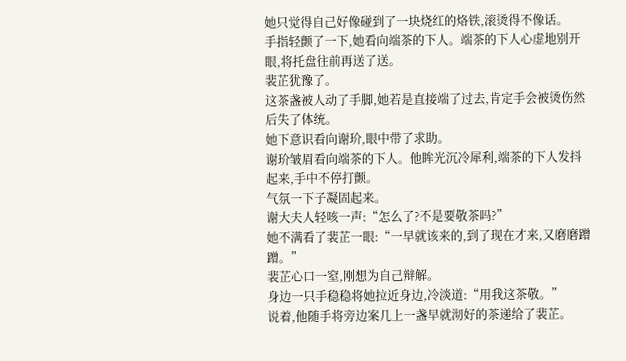她只觉得自己好像碰到了一块烧红的烙铁,滚烫得不像话。
手指轻颤了一下,她看向端茶的下人。端茶的下人心虚地别开眼,将托盘往前再送了送。
裴芷犹豫了。
这茶盏被人动了手脚,她若是直接端了过去,肯定手会被烫伤然后失了体统。
她下意识看向谢玠,眼中带了求助。
谢玠皱眉看向端茶的下人。他眸光沉冷犀利,端茶的下人发抖起来,手中不停打颤。
气氛一下子凝固起来。
谢大夫人轻咳一声:“怎么了?不是要敬茶吗?”
她不满看了裴芷一眼:“一早就该来的,到了现在才来,又磨磨蹭蹭。”
裴芷心口一窒,刚想为自己辩解。
身边一只手稳稳将她拉近身边,冷淡道:“用我这茶敬。”
说着,他随手将旁边案几上一盏早就沏好的茶递给了裴芷。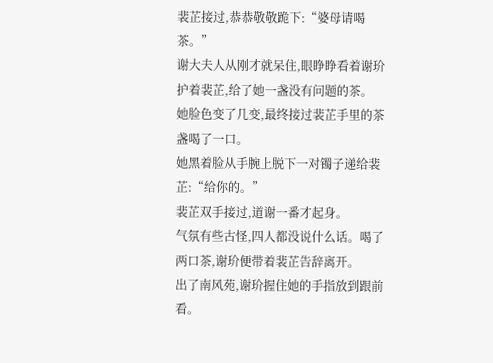裴芷接过,恭恭敬敬跪下:“婆母请喝茶。”
谢大夫人从刚才就呆住,眼睁睁看着谢玠护着裴芷,给了她一盏没有问题的茶。
她脸色变了几变,最终接过裴芷手里的茶盏喝了一口。
她黑着脸从手腕上脱下一对镯子递给裴芷:“给你的。”
裴芷双手接过,道谢一番才起身。
气氛有些古怪,四人都没说什么话。喝了两口茶,谢玠便带着裴芷告辞离开。
出了南风苑,谢玠握住她的手指放到跟前看。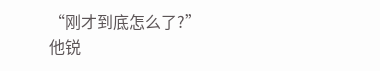“刚才到底怎么了?”
他锐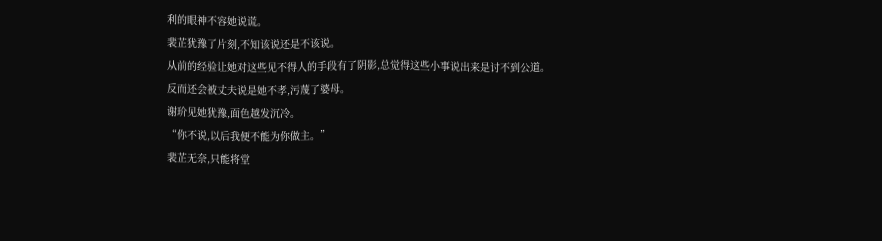利的眼神不容她说谎。
裴芷犹豫了片刻,不知该说还是不该说。
从前的经验让她对这些见不得人的手段有了阴影,总觉得这些小事说出来是讨不到公道。
反而还会被丈夫说是她不孝,污蔑了婆母。
谢玠见她犹豫,面色越发沉冷。
“你不说,以后我便不能为你做主。”
裴芷无奈,只能将堂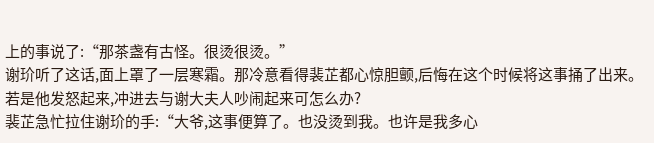上的事说了:“那茶盏有古怪。很烫很烫。”
谢玠听了这话,面上罩了一层寒霜。那冷意看得裴芷都心惊胆颤,后悔在这个时候将这事捅了出来。
若是他发怒起来,冲进去与谢大夫人吵闹起来可怎么办?
裴芷急忙拉住谢玠的手:“大爷,这事便算了。也没烫到我。也许是我多心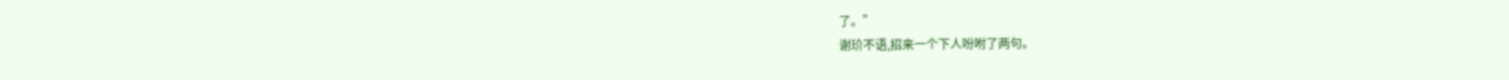了。”
谢玠不语,招来一个下人吩咐了两句。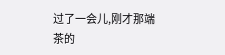过了一会儿,刚才那端茶的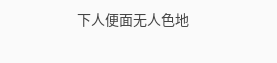下人便面无人色地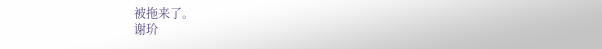被拖来了。
谢玠